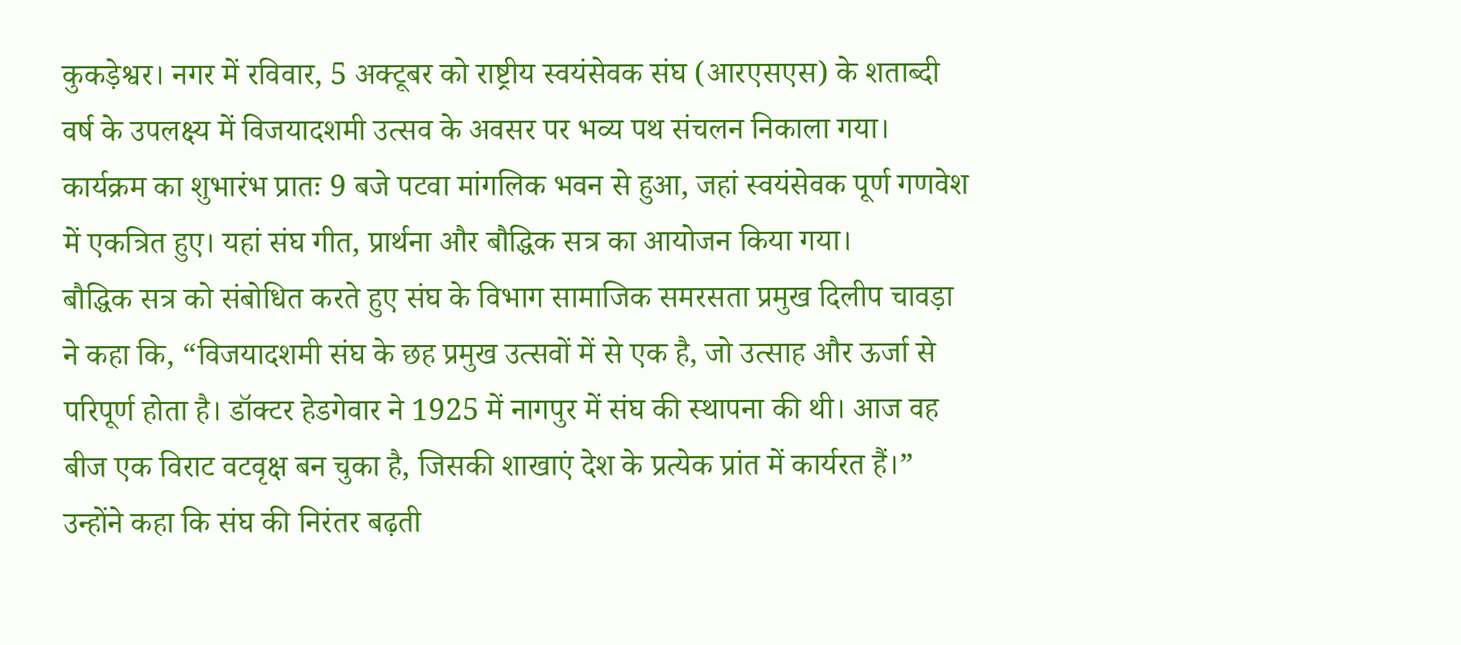कुकड़ेश्वर। नगर में रविवार, 5 अक्टूबर को राष्ट्रीय स्वयंसेवक संघ (आरएसएस) के शताब्दी वर्ष के उपलक्ष्य में विजयादशमी उत्सव के अवसर पर भव्य पथ संचलन निकाला गया। कार्यक्रम का शुभारंभ प्रातः 9 बजे पटवा मांगलिक भवन से हुआ, जहां स्वयंसेवक पूर्ण गणवेश में एकत्रित हुए। यहां संघ गीत, प्रार्थना और बौद्धिक सत्र का आयोजन किया गया।
बौद्धिक सत्र को संबोधित करते हुए संघ के विभाग सामाजिक समरसता प्रमुख दिलीप चावड़ा ने कहा कि, “विजयादशमी संघ के छह प्रमुख उत्सवों में से एक है, जो उत्साह और ऊर्जा से परिपूर्ण होता है। डॉक्टर हेडगेवार ने 1925 में नागपुर में संघ की स्थापना की थी। आज वह बीज एक विराट वटवृक्ष बन चुका है, जिसकी शाखाएं देश के प्रत्येक प्रांत में कार्यरत हैं।”
उन्होंने कहा कि संघ की निरंतर बढ़ती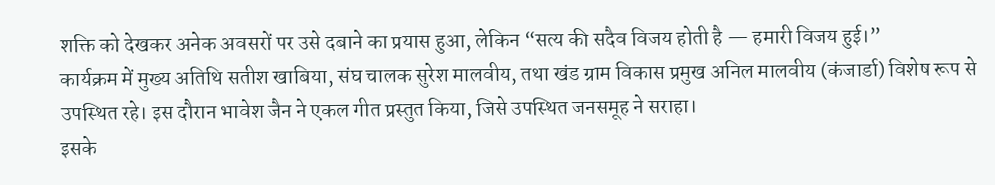शक्ति को देखकर अनेक अवसरों पर उसे दबाने का प्रयास हुआ, लेकिन “सत्य की सदैव विजय होती है — हमारी विजय हुई।”
कार्यक्रम में मुख्य अतिथि सतीश खाबिया, संघ चालक सुरेश मालवीय, तथा खंड ग्राम विकास प्रमुख अनिल मालवीय (कंजार्डा) विशेष रूप से उपस्थित रहे। इस दौरान भावेश जैन ने एकल गीत प्रस्तुत किया, जिसे उपस्थित जनसमूह ने सराहा।
इसके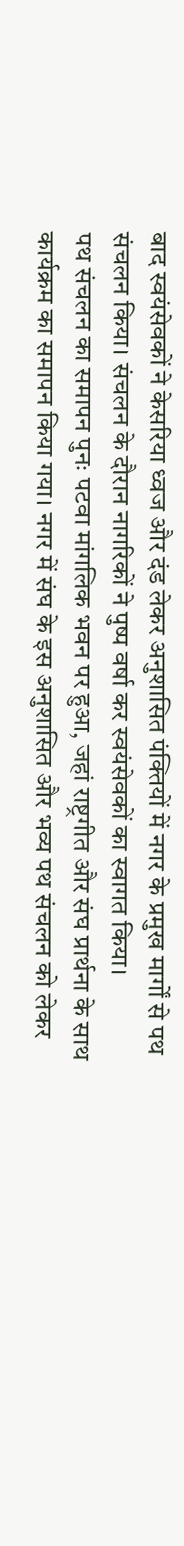बाद स्वयंसेवकों ने केसरिया ध्वज और दंड लेकर अनुशासित पंक्तियों में नगर के प्रमुख मार्गों से पथ संचलन किया। संचलन के दौरान नागरिकों ने पुष्प वर्षा कर स्वयंसेवकों का स्वागत किया।
पथ संचलन का समापन पुनः पटवा मांगलिक भवन पर हुआ, जहां राष्ट्रगीत और संघ प्रार्थना के साथ कार्यक्रम का समापन किया गया। नगर में संघ के इस अनुशासित और भव्य पथ संचलन को लेकर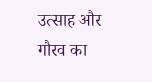उत्साह और गौरव का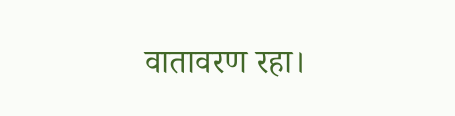वातावरण रहा।